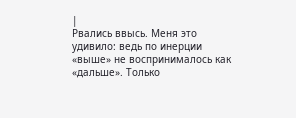|
Рвались ввысь. Меня это удивило: ведь по инерции «выше» не воспринималось как «дальше». Только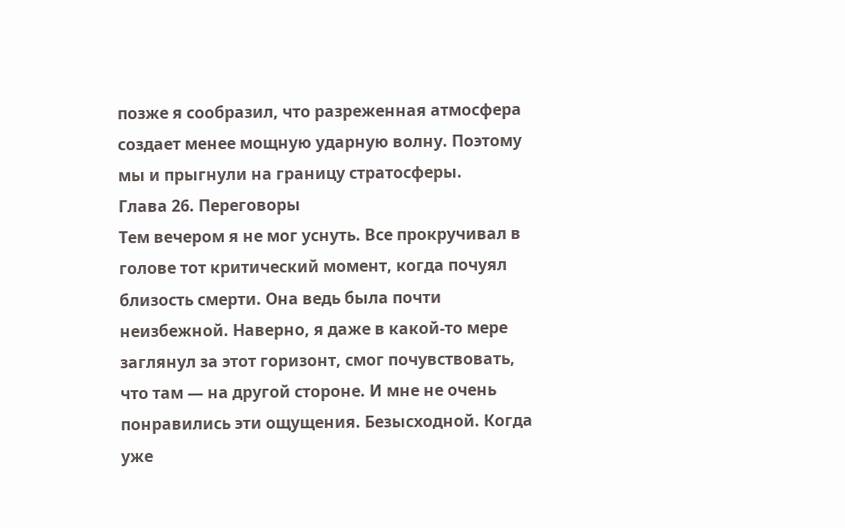позже я сообразил, что разреженная атмосфера создает менее мощную ударную волну. Поэтому мы и прыгнули на границу стратосферы.
Глава 26. Переговоры
Тем вечером я не мог уснуть. Все прокручивал в голове тот критический момент, когда почуял близость смерти. Она ведь была почти неизбежной. Наверно, я даже в какой-то мере заглянул за этот горизонт, смог почувствовать, что там — на другой стороне. И мне не очень понравились эти ощущения. Безысходной. Когда уже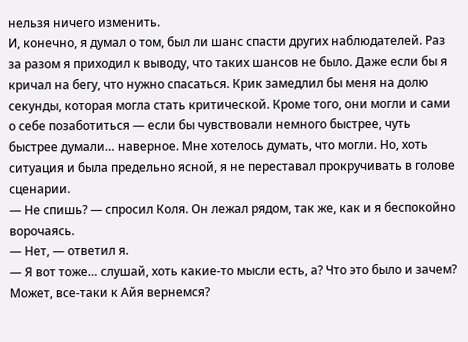нельзя ничего изменить.
И, конечно, я думал о том, был ли шанс спасти других наблюдателей. Раз за разом я приходил к выводу, что таких шансов не было. Даже если бы я кричал на бегу, что нужно спасаться. Крик замедлил бы меня на долю секунды, которая могла стать критической. Кроме того, они могли и сами о себе позаботиться — если бы чувствовали немного быстрее, чуть быстрее думали… наверное. Мне хотелось думать, что могли. Но, хоть ситуация и была предельно ясной, я не переставал прокручивать в голове сценарии.
— Не спишь? — спросил Коля. Он лежал рядом, так же, как и я беспокойно ворочаясь.
— Нет, — ответил я.
— Я вот тоже… слушай, хоть какие-то мысли есть, а? Что это было и зачем? Может, все-таки к Айя вернемся?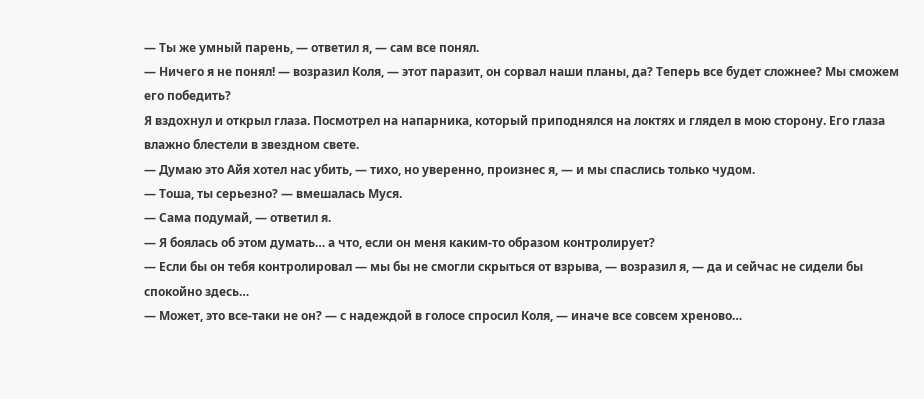— Ты же умный парень, — ответил я, — сам все понял.
— Ничего я не понял! — возразил Коля, — этот паразит, он сорвал наши планы, да? Теперь все будет сложнее? Мы сможем его победить?
Я вздохнул и открыл глаза. Посмотрел на напарника, который приподнялся на локтях и глядел в мою сторону. Его глаза влажно блестели в звездном свете.
— Думаю это Айя хотел нас убить, — тихо, но уверенно, произнес я, — и мы спаслись только чудом.
— Тоша, ты серьезно? — вмешалась Муся.
— Сама подумай, — ответил я.
— Я боялась об этом думать… а что, если он меня каким-то образом контролирует?
— Если бы он тебя контролировал — мы бы не смогли скрыться от взрыва, — возразил я, — да и сейчас не сидели бы спокойно здесь…
— Может, это все-таки не он? — с надеждой в голосе спросил Коля, — иначе все совсем хреново…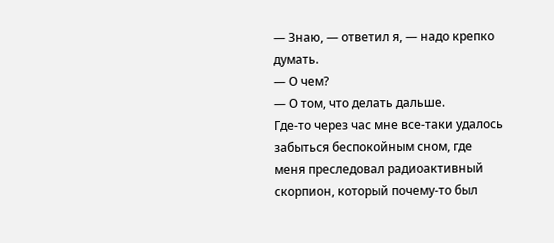— Знаю, — ответил я, — надо крепко думать.
— О чем?
— О том, что делать дальше.
Где-то через час мне все-таки удалось забыться беспокойным сном, где меня преследовал радиоактивный скорпион, который почему-то был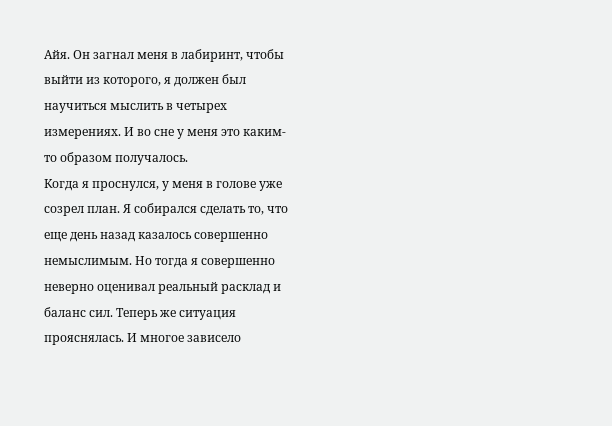Айя. Он загнал меня в лабиринт, чтобы выйти из которого, я должен был научиться мыслить в четырех измерениях. И во сне у меня это каким-то образом получалось.
Когда я проснулся, у меня в голове уже созрел план. Я собирался сделать то, что еще день назад казалось совершенно немыслимым. Но тогда я совершенно неверно оценивал реальный расклад и баланс сил. Теперь же ситуация прояснялась. И многое зависело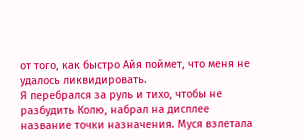от того, как быстро Айя поймет, что меня не удалось ликвидировать.
Я перебрался за руль и тихо, чтобы не разбудить Колю, набрал на дисплее название точки назначения. Муся взлетала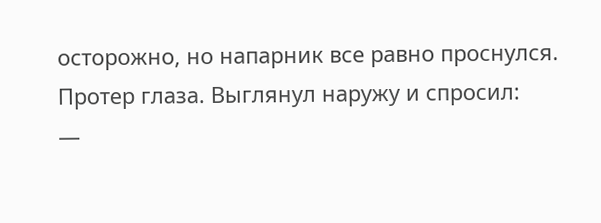осторожно, но напарник все равно проснулся. Протер глаза. Выглянул наружу и спросил:
—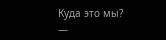Куда это мы?
—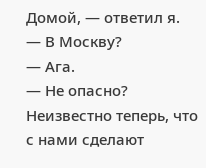Домой, — ответил я.
— В Москву?
— Ага.
— Не опасно? Неизвестно теперь, что с нами сделают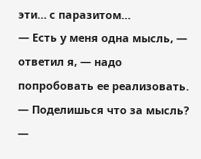эти… с паразитом…
— Есть у меня одна мысль, — ответил я, — надо попробовать ее реализовать.
— Поделишься что за мысль? —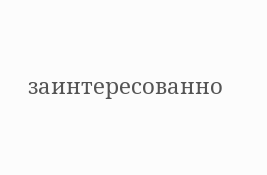заинтересованно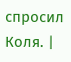спросил Коля. |